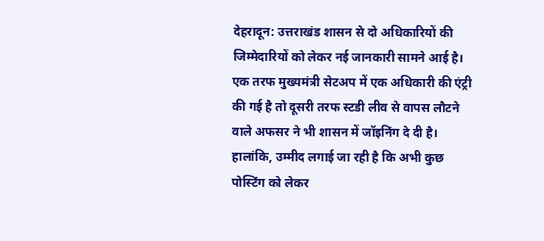देहरादून: उत्तराखंड शासन से दो अधिकारियों की जिम्मेदारियों को लेकर नई जानकारी सामने आई है। एक तरफ मुख्यमंत्री सेटअप में एक अधिकारी की एंट्री की गई है तो दूसरी तरफ स्टडी लीव से वापस लौटने वाले अफसर ने भी शासन में जॉइनिंग दे दी है। हालांकि, उम्मीद लगाई जा रही है कि अभी कुछ पोस्टिंग को लेकर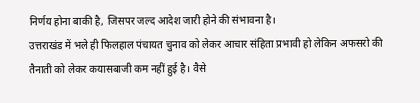निर्णय होना बाकी है, जिसपर जल्द आदेश जारी होने की संभावना है।
उत्तराखंड में भले ही फिलहाल पंचायत चुनाव को लेकर आचार संहिता प्रभावी हो लेकिन अफसरो की तैनाती को लेकर कयासबाजी कम नहीं हुई है। वैसे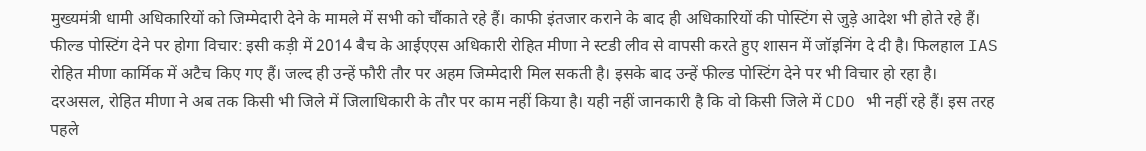मुख्यमंत्री धामी अधिकारियों को जिम्मेदारी देने के मामले में सभी को चौंकाते रहे हैं। काफी इंतजार कराने के बाद ही अधिकारियों की पोस्टिंग से जुड़े आदेश भी होते रहे हैं।
फील्ड पोस्टिंग देने पर होगा विचार: इसी कड़ी में 2014 बैच के आईएएस अधिकारी रोहित मीणा ने स्टडी लीव से वापसी करते हुए शासन में जॉइनिंग दे दी है। फिलहाल IAS रोहित मीणा कार्मिक में अटैच किए गए हैं। जल्द ही उन्हें फौरी तौर पर अहम जिम्मेदारी मिल सकती है। इसके बाद उन्हें फील्ड पोस्टिंग देने पर भी विचार हो रहा है।
दरअसल, रोहित मीणा ने अब तक किसी भी जिले में जिलाधिकारी के तौर पर काम नहीं किया है। यही नहीं जानकारी है कि वो किसी जिले में CDO भी नहीं रहे हैं। इस तरह पहले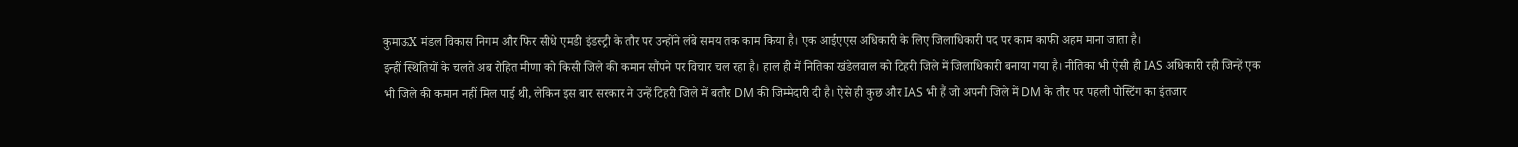कुमाऊX मंडल विकास निगम और फिर सीधे एमडी इंडस्ट्री के तौर पर उन्होंने लंबे समय तक काम किया है। एक आईएएस अधिकारी के लिए जिलाधिकारी पद पर काम काफी अहम माना जाता है।
इन्हीं स्थितियों के चलते अब रोहित मीणा को किसी जिले की कमान सौंपने पर विचार चल रहा है। हाल ही में नितिका खंडेलवाल को टिहरी जिले में जिलाधिकारी बनाया गया है। नीतिका भी ऐसी ही IAS अधिकारी रही जिन्हें एक भी जिले की कमान नहीं मिल पाई थी, लेकिन इस बार सरकार ने उन्हें टिहरी जिले में बतौर DM की जिम्मेदारी दी है। ऐसे ही कुछ और IAS भी हैं जो अपनी जिले में DM के तौर पर पहली पोस्टिंग का इंतजार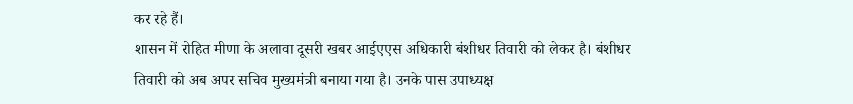कर रहे हैं।
शासन में रोहित मीणा के अलावा दूसरी खबर आईएएस अधिकारी बंशीधर तिवारी को लेकर है। बंशीधर तिवारी को अब अपर सचिव मुख्यमंत्री बनाया गया है। उनके पास उपाध्यक्ष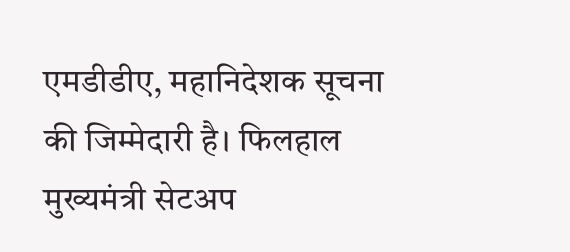एमडीडीए, महानिदेशक सूचना की जिम्मेदारी है। फिलहाल मुख्यमंत्री सेटअप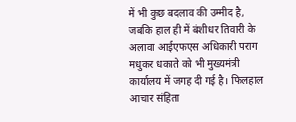में भी कुछ बदलाव की उम्मीद है, जबकि हाल ही में बंशीधर तिवारी के अलावा आईएफएस अधिकारी पराग मधुकर धकाते को भी मुख्यमंत्री कार्यालय में जगह दी गई है। फिलहाल आचार संहिता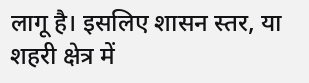लागू है। इसलिए शासन स्तर, या शहरी क्षेत्र में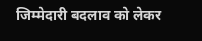जिम्मेदारी बदलाव को लेकर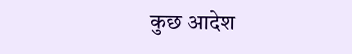कुछ आदेश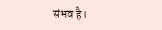संभव है।